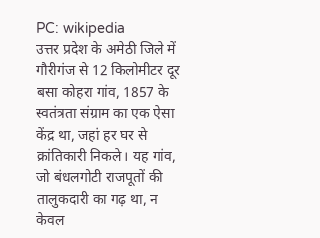PC: wikipedia
उत्तर प्रदेश के अमेठी जिले में गौरीगंज से 12 किलोमीटर दूर बसा कोहरा गांव, 1857 के स्वतंत्रता संग्राम का एक ऐसा केंद्र था, जहां हर घर से क्रांतिकारी निकले। यह गांव, जो बंधलगोटी राजपूतों की तालुकदारी का गढ़ था, न केवल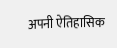अपनी ऐतिहासिक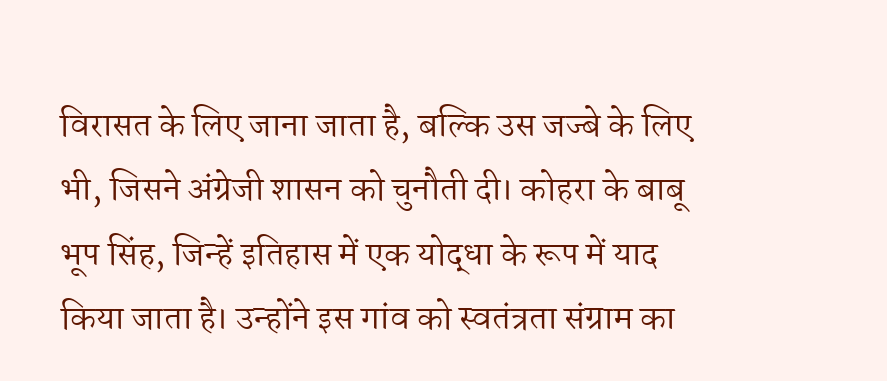विरासत के लिए जाना जाता है, बल्कि उस जज्बे के लिए भी, जिसने अंग्रेजी शासन को चुनौती दी। कोहरा के बाबू भूप सिंह, जिन्हें इतिहास में एक योद्धा के रूप में याद किया जाता है। उन्होंने इस गांव को स्वतंत्रता संग्राम का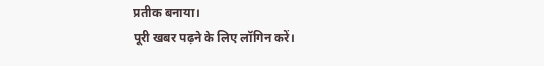प्रतीक बनाया।
पूरी खबर पढ़ने के लिए लॉगिन करें।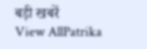बड़ी खबरें
View AllPatrika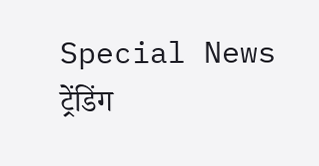Special News
ट्रेंडिंग